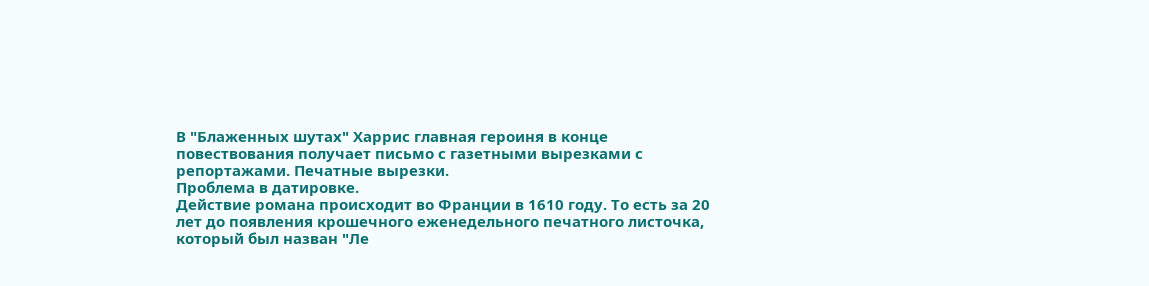В "Блаженных шутах" Харрис главная героиня в конце повествования получает письмо с газетными вырезками с репортажами. Печатные вырезки.
Проблема в датировке.
Действие романа происходит во Франции в 1610 году. То есть за 20 лет до появления крошечного еженедельного печатного листочка, который был назван "Ле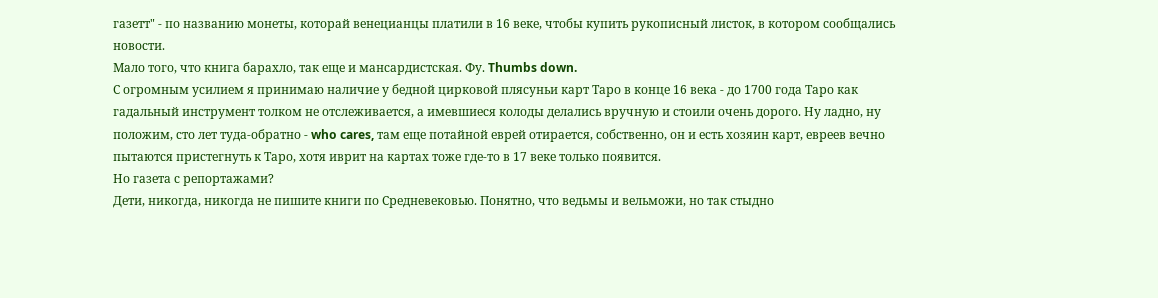газетт" - по названию монеты, которай венецианцы платили в 16 веке, чтобы купить рукописный листок, в котором сообщались новости.
Мало того, что книга барахло, так еще и мансардистская. Фу. Thumbs down.
С огромным усилием я принимаю наличие у бедной цирковой плясуньи карт Таро в конце 16 века - до 1700 года Таро как гадальный инструмент толком не отслеживается, а имевшиеся колоды делались вручную и стоили очень дорого. Ну ладно, ну положим, сто лет туда-обратно - who cares, там еще потайной еврей отирается, собственно, он и есть хозяин карт, евреев вечно пытаются пристегнуть к Таро, хотя иврит на картах тоже где-то в 17 веке только появится.
Но газета с репортажами?
Дети, никогда, никогда не пишите книги по Средневековью. Понятно, что ведьмы и вельможи, но так стыдно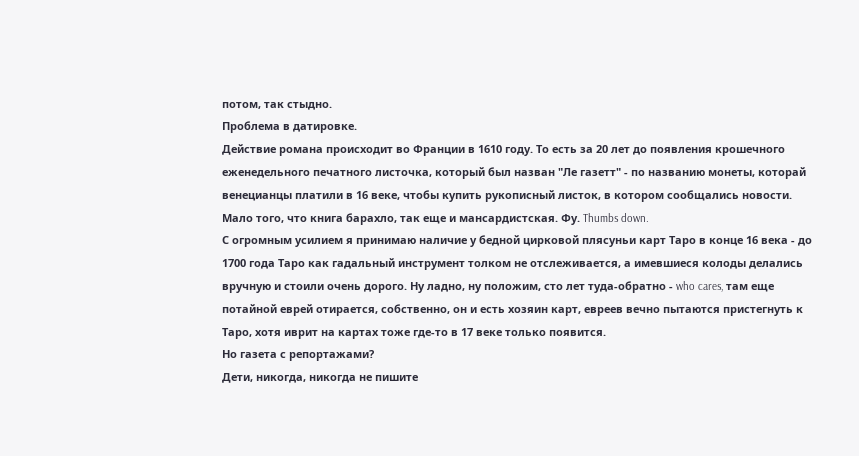потом, так стыдно.
Проблема в датировке.
Действие романа происходит во Франции в 1610 году. То есть за 20 лет до появления крошечного еженедельного печатного листочка, который был назван "Ле газетт" - по названию монеты, которай венецианцы платили в 16 веке, чтобы купить рукописный листок, в котором сообщались новости.
Мало того, что книга барахло, так еще и мансардистская. Фу. Thumbs down.
С огромным усилием я принимаю наличие у бедной цирковой плясуньи карт Таро в конце 16 века - до 1700 года Таро как гадальный инструмент толком не отслеживается, а имевшиеся колоды делались вручную и стоили очень дорого. Ну ладно, ну положим, сто лет туда-обратно - who cares, там еще потайной еврей отирается, собственно, он и есть хозяин карт, евреев вечно пытаются пристегнуть к Таро, хотя иврит на картах тоже где-то в 17 веке только появится.
Но газета с репортажами?
Дети, никогда, никогда не пишите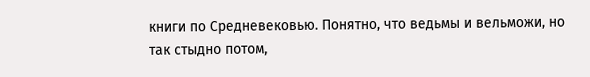книги по Средневековью. Понятно, что ведьмы и вельможи, но так стыдно потом,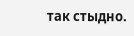так стыдно.